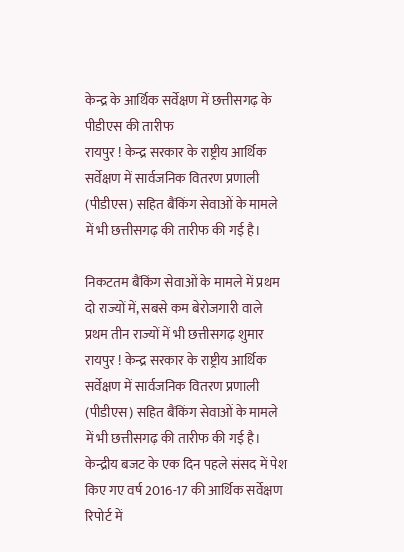केन्द्र के आर्थिक सर्वेक्षण में छत्तीसगढ़ के पीडीएस की तारीफ
रायपुर ! केन्द्र सरकार के राष्ट्रीय आर्थिक सर्वेक्षण में सार्वजनिक वितरण प्रणाली (पीडीएस) सहित बैंकिंग सेवाओं के मामले में भी छत्तीसगढ़ की तारीफ की गई है।

निकटतम बैंकिंग सेवाओं के मामले में प्रथम दो राज्यों में, सबसे कम बेरोजगारी वाले प्रथम तीन राज्यों में भी छत्तीसगढ़ शुमार
रायपुर ! केन्द्र सरकार के राष्ट्रीय आर्थिक सर्वेक्षण में सार्वजनिक वितरण प्रणाली (पीडीएस) सहित बैंकिंग सेवाओं के मामले में भी छत्तीसगढ़ की तारीफ की गई है। केन्द्रीय बजट के एक दिन पहले संसद में पेश किए गए वर्ष 2016-17 की आर्थिक सर्वेक्षण रिपोर्ट में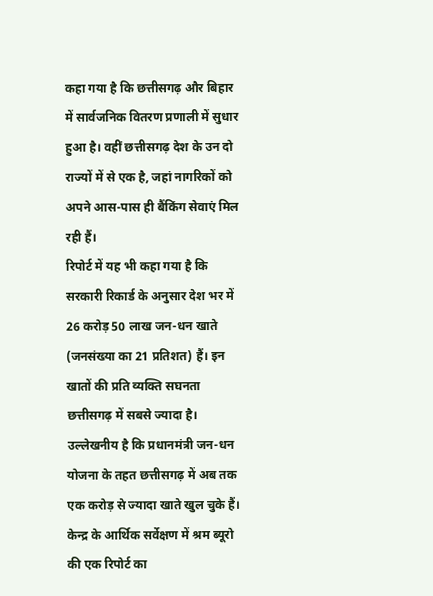कहा गया है कि छत्तीसगढ़ और बिहार में सार्वजनिक वितरण प्रणाली में सुधार हुआ है। वहीं छत्तीसगढ़ देश के उन दो राज्यों में से एक है, जहां नागरिकों को अपने आस-पास ही बैंकिंग सेवाएं मिल रही हैं।
रिपोर्ट में यह भी कहा गया है कि सरकारी रिकार्ड के अनुसार देश भर में 26 करोड़ 50 लाख जन-धन खाते (जनसंख्या का 21 प्रतिशत) हैं। इन खातों की प्रति व्यक्ति सघनता छत्तीसगढ़ में सबसे ज्यादा है। उल्लेखनीय है कि प्रधानमंत्री जन-धन योजना के तहत छत्तीसगढ़ में अब तक एक करोड़ से ज्यादा खाते खुल चुके हैं। केन्द्र के आर्थिक सर्वेक्षण में श्रम ब्यूरो की एक रिपोर्ट का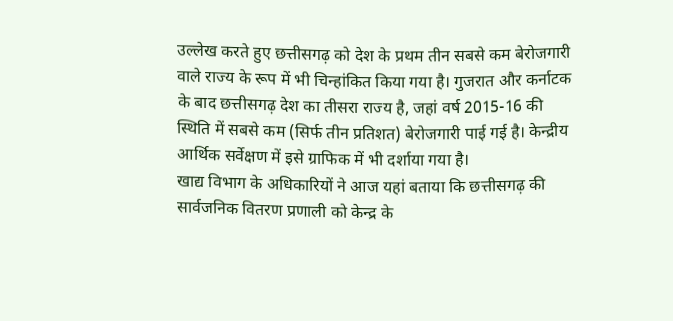उल्लेख करते हुए छत्तीसगढ़ को देश के प्रथम तीन सबसे कम बेरोजगारी वाले राज्य के रूप में भी चिन्हांकित किया गया है। गुजरात और कर्नाटक के बाद छत्तीसगढ़ देश का तीसरा राज्य है, जहां वर्ष 2015-16 की स्थिति में सबसे कम (सिर्फ तीन प्रतिशत) बेरोजगारी पाई गई है। केन्द्रीय आर्थिक सर्वेक्षण में इसे ग्राफिक में भी दर्शाया गया है।
खाद्य विभाग के अधिकारियों ने आज यहां बताया कि छत्तीसगढ़ की सार्वजनिक वितरण प्रणाली को केन्द्र के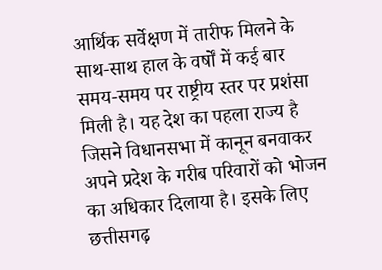आर्थिक सर्वेक्षण में तारीफ मिलने के साथ-साथ हाल के वर्षों में कई बार समय-समय पर राष्ट्रीय स्तर पर प्रशंसा मिली है। यह देश का पहला राज्य है जिसने विधानसभा में कानून बनवाकर अपने प्रदेश के गरीब परिवारों को भोजन का अधिकार दिलाया है। इसके लिए छत्तीसगढ़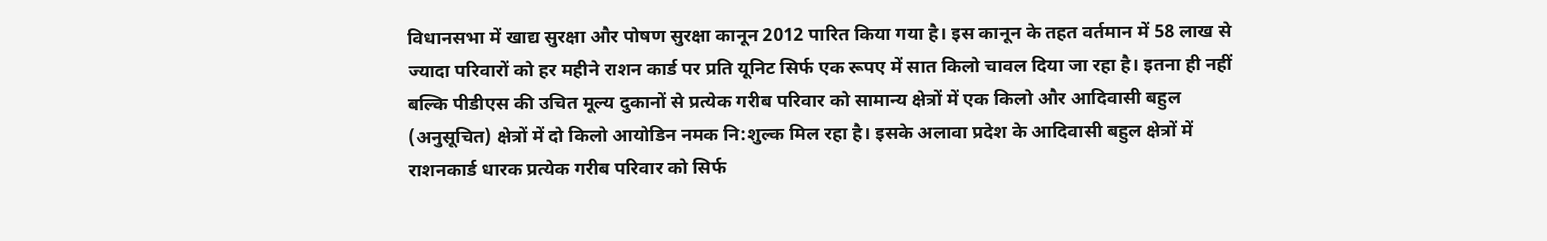विधानसभा में खाद्य सुरक्षा और पोषण सुरक्षा कानून 2012 पारित किया गया है। इस कानून के तहत वर्तमान में 58 लाख से ज्यादा परिवारों को हर महीने राशन कार्ड पर प्रति यूनिट सिर्फ एक रूपए में सात किलो चावल दिया जा रहा है। इतना ही नहीं बल्कि पीडीएस की उचित मूल्य दुकानों से प्रत्येक गरीब परिवार को सामान्य क्षेत्रों में एक किलो और आदिवासी बहुल (अनुसूचित) क्षेत्रों में दो किलो आयोडिन नमक नि:शुल्क मिल रहा है। इसके अलावा प्रदेश के आदिवासी बहुल क्षेत्रों में राशनकार्ड धारक प्रत्येक गरीब परिवार को सिर्फ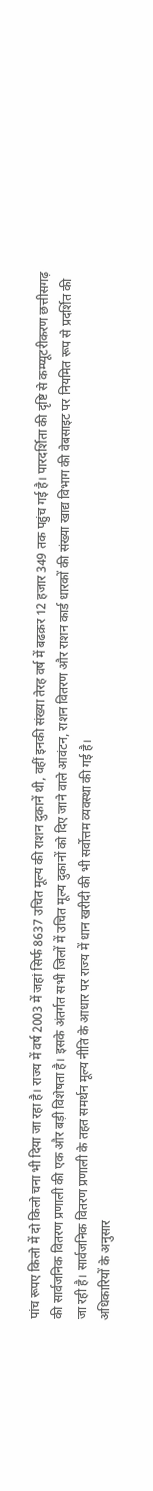पांच रूपए किलो में दो किलो चना भी दिया जा रहा है। राज्य में वर्ष 2003 में जहां सिर्फ 8637 उचित मूल्य की राशन दुकानें थी, वहीं इनकी संख्या तेरह वर्ष में बढक़र 12 हजार 349 तक पहुंच गई है। पारदर्शिता की दृष्टि से कम्प्यूटरीकरण छत्तीसगढ़ की सार्वजनिक वितरण प्रणाली की एक और बड़ी विशेषता है। इसके अंतर्गत सभी जिलों में उचित मूल्य दुकानों को दिए जाने वाले आवंटन, राशन वितरण और राशन कार्ड धारकों की संख्या खाद्य विभाग की वेबसाइट पर नियमित रूप से प्रदर्शित की जा रही है। सार्वजनिक वितरण प्रणाली के तहत समर्थन मूल्य नीति के आधार पर राज्य में धान खरीदी की भी सर्वोत्तम व्यवस्था की गई है।
अधिकारियों के अनुसार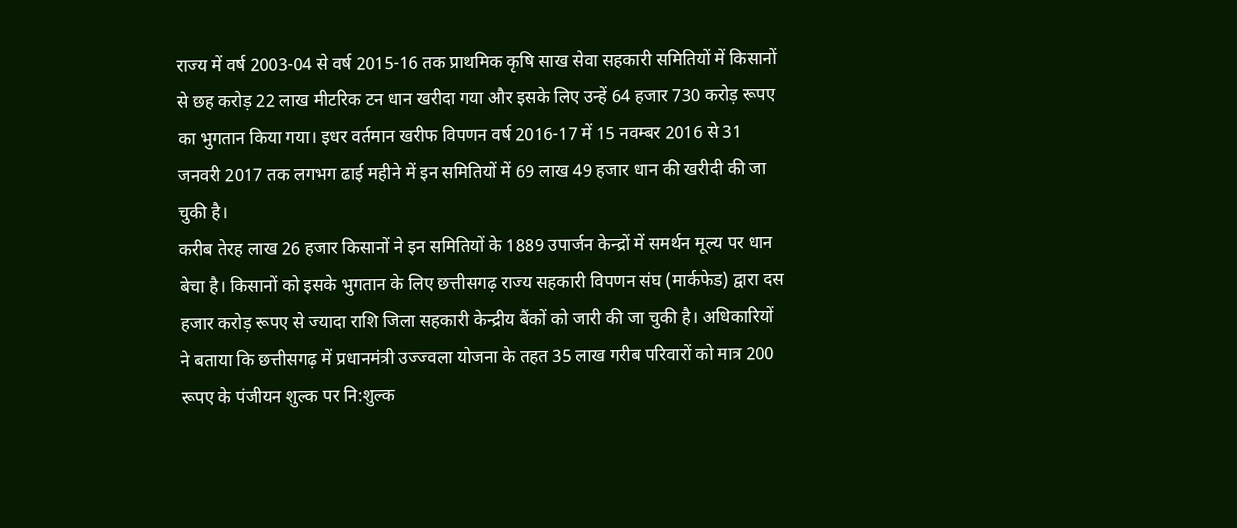राज्य में वर्ष 2003-04 से वर्ष 2015-16 तक प्राथमिक कृषि साख सेवा सहकारी समितियों में किसानों से छह करोड़ 22 लाख मीटरिक टन धान खरीदा गया और इसके लिए उन्हें 64 हजार 730 करोड़ रूपए का भुगतान किया गया। इधर वर्तमान खरीफ विपणन वर्ष 2016-17 में 15 नवम्बर 2016 से 31 जनवरी 2017 तक लगभग ढाई महीने में इन समितियों में 69 लाख 49 हजार धान की खरीदी की जा चुकी है।
करीब तेरह लाख 26 हजार किसानों ने इन समितियों के 1889 उपार्जन केन्द्रों में समर्थन मूल्य पर धान बेचा है। किसानों को इसके भुगतान के लिए छत्तीसगढ़ राज्य सहकारी विपणन संघ (मार्कफेड) द्वारा दस हजार करोड़ रूपए से ज्यादा राशि जिला सहकारी केन्द्रीय बैंकों को जारी की जा चुकी है। अधिकारियों ने बताया कि छत्तीसगढ़ में प्रधानमंत्री उज्ज्वला योजना के तहत 35 लाख गरीब परिवारों को मात्र 200 रूपए के पंजीयन शुल्क पर नि:शुल्क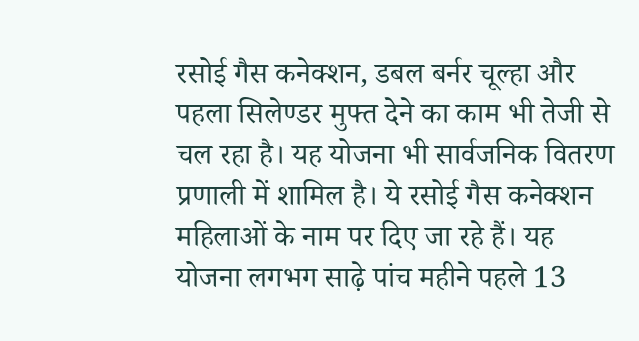रसोई गैस कनेक्शन, डबल बर्नर चूल्हा और पहला सिलेण्डर मुफ्त देने का काम भी तेजी से चल रहा है। यह योजना भी सार्वजनिक वितरण प्रणाली में शामिल है। ये रसोई गैस कनेक्शन महिलाओं के नाम पर दिए जा रहे हैं। यह योजना लगभग साढ़े पांच महीने पहले 13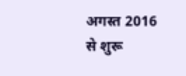अगस्त 2016 से शुरू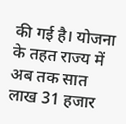की गई है। योजना के तहत राज्य में अब तक सात लाख 31 हजार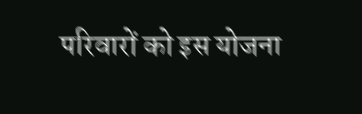परिवारों को इस योजना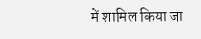में शामिल किया जा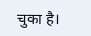चुका है।